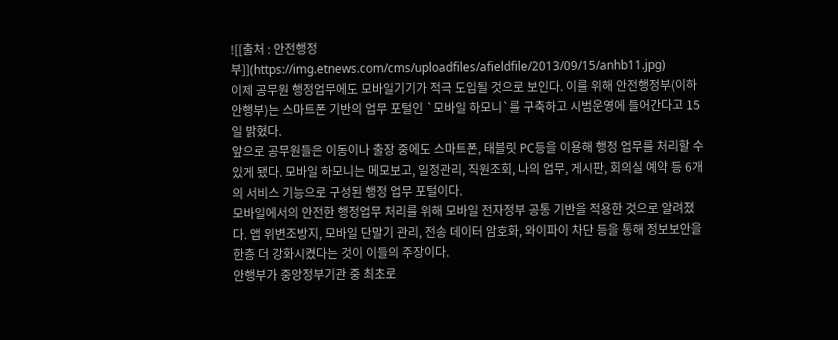![[출처 : 안전행정부]](https://img.etnews.com/cms/uploadfiles/afieldfile/2013/09/15/anhb11.jpg)
이제 공무원 행정업무에도 모바일기기가 적극 도입될 것으로 보인다. 이를 위해 안전행정부(이하 안행부)는 스마트폰 기반의 업무 포털인 `모바일 하모니`를 구축하고 시범운영에 들어간다고 15일 밝혔다.
앞으로 공무원들은 이동이나 출장 중에도 스마트폰, 태블릿 PC등을 이용해 행정 업무를 처리할 수 있게 됐다. 모바일 하모니는 메모보고, 일정관리, 직원조회, 나의 업무, 게시판, 회의실 예약 등 6개의 서비스 기능으로 구성된 행정 업무 포털이다.
모바일에서의 안전한 행정업무 처리를 위해 모바일 전자정부 공통 기반을 적용한 것으로 알려졌다. 앱 위변조방지, 모바일 단말기 관리, 전송 데이터 암호화, 와이파이 차단 등을 통해 정보보안을 한층 더 강화시켰다는 것이 이들의 주장이다.
안행부가 중앙정부기관 중 최초로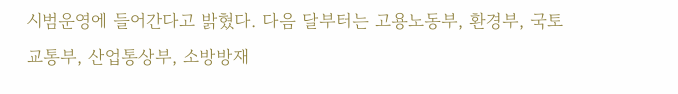시범운영에 들어간다고 밝혔다. 다음 달부터는 고용노동부, 환경부, 국토교통부, 산업통상부, 소방방재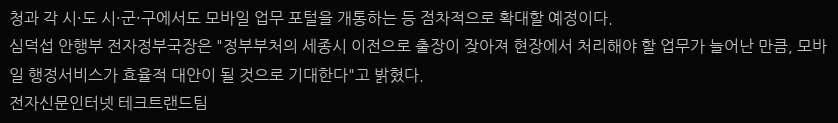청과 각 시·도 시·군·구에서도 모바일 업무 포털을 개통하는 등 점차적으로 확대할 예정이다.
심덕섭 안행부 전자정부국장은 "정부부처의 세종시 이전으로 출장이 잦아져 현장에서 처리해야 할 업무가 늘어난 만큼, 모바일 행정서비스가 효율적 대안이 될 것으로 기대한다"고 밝혔다.
전자신문인터넷 테크트랜드팀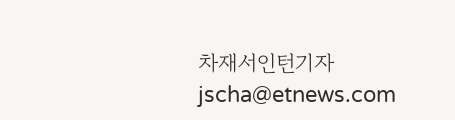차재서인턴기자 jscha@etnews.com